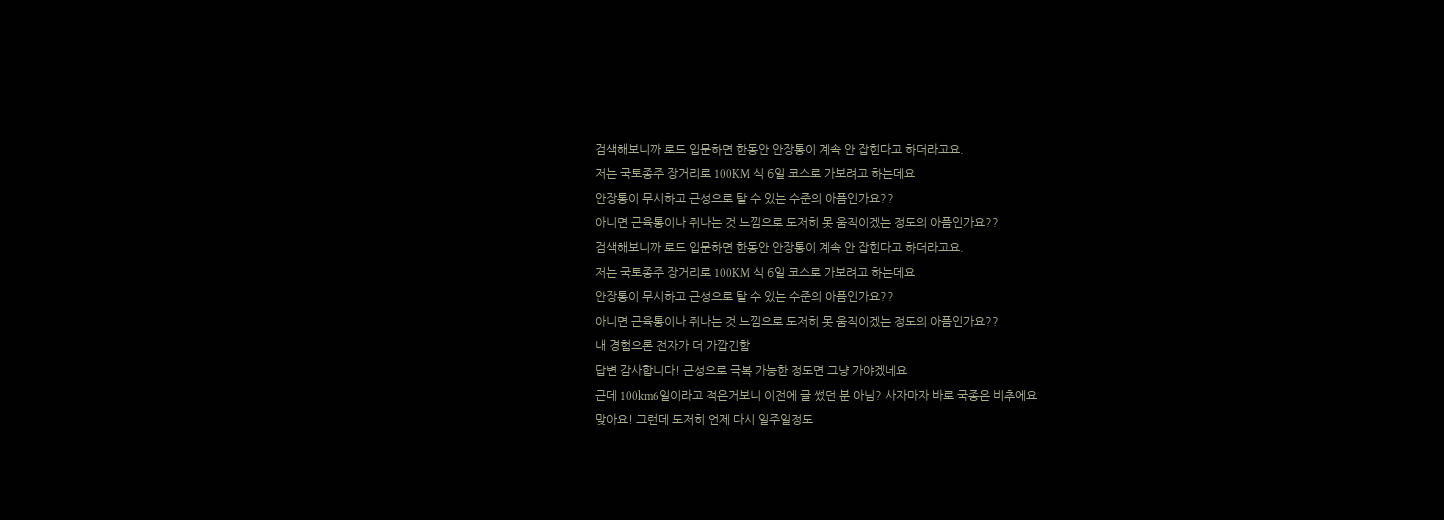검색해보니까 로드 입문하면 한동안 안장통이 계속 안 잡힌다고 하더라고요.
저는 국토종주 장거리로 100KM 식 6일 코스로 가보려고 하는데요
안장통이 무시하고 근성으로 탈 수 있는 수준의 아픔인가요??
아니면 근육통이나 쥐나는 것 느낌으로 도저히 못 움직이겠는 정도의 아픔인가요??
검색해보니까 로드 입문하면 한동안 안장통이 계속 안 잡힌다고 하더라고요.
저는 국토종주 장거리로 100KM 식 6일 코스로 가보려고 하는데요
안장통이 무시하고 근성으로 탈 수 있는 수준의 아픔인가요??
아니면 근육통이나 쥐나는 것 느낌으로 도저히 못 움직이겠는 정도의 아픔인가요??
내 경험으론 전자가 더 가깝긴함
답변 감사합니다! 근성으로 극복 가능한 정도면 그냥 가야겠네요
근데 100km6일이라고 적은거보니 이전에 글 썼던 분 아님? 사자마자 바로 국종은 비추에요
맞아요! 그런데 도저히 언제 다시 일주일정도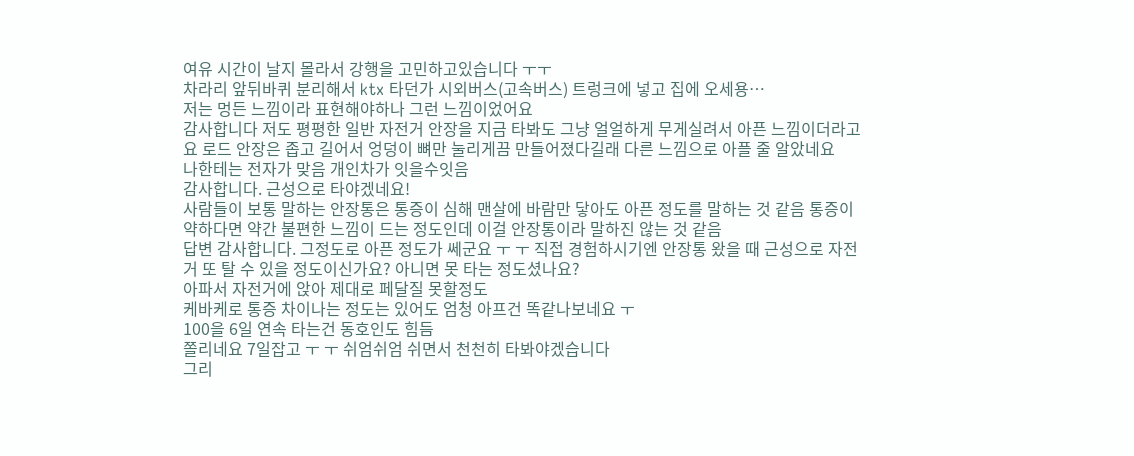여유 시간이 날지 몰라서 강행을 고민하고있습니다 ㅜㅜ
차라리 앞뒤바퀴 분리해서 ktx 타던가 시외버스(고속버스) 트렁크에 넣고 집에 오세용…
저는 멍든 느낌이라 표현해야하나 그런 느낌이었어요
감사합니다 저도 평평한 일반 자전거 안장을 지금 타봐도 그냥 얼얼하게 무게실려서 아픈 느낌이더라고요 로드 안장은 좁고 길어서 엉덩이 뼈만 눌리게끔 만들어졌다길래 다른 느낌으로 아플 줄 알았네요
나한테는 전자가 맞음 개인차가 잇을수잇음
감사합니다. 근성으로 타야겠네요!
사람들이 보통 말하는 안장통은 통증이 심해 맨살에 바람만 닿아도 아픈 정도를 말하는 것 같음 통증이 약하다면 약간 불편한 느낌이 드는 정도인데 이걸 안장통이라 말하진 않는 것 같음
답변 감사합니다. 그정도로 아픈 정도가 쎄군요 ㅜ ㅜ 직접 경험하시기엔 안장통 왔을 때 근성으로 자전거 또 탈 수 있을 정도이신가요? 아니면 못 타는 정도셨나요?
아파서 자전거에 앉아 제대로 페달질 못할정도
케바케로 통증 차이나는 정도는 있어도 엄청 아프건 똑같나보네요 ㅜ
100을 6일 연속 타는건 동호인도 힘듬
쫄리네요 7일잡고 ㅜ ㅜ 쉬엄쉬엄 쉬면서 천천히 타봐야겠습니다
그리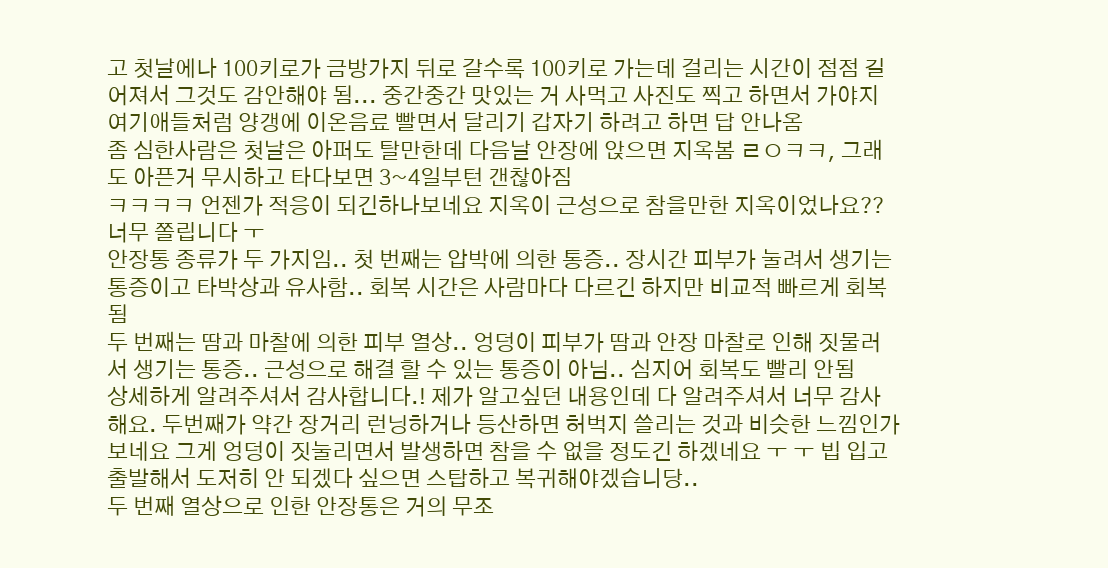고 첫날에나 100키로가 금방가지 뒤로 갈수록 100키로 가는데 걸리는 시간이 점점 길어져서 그것도 감안해야 됨... 중간중간 맛있는 거 사먹고 사진도 찍고 하면서 가야지 여기애들처럼 양갱에 이온음료 빨면서 달리기 갑자기 하려고 하면 답 안나옴
좀 심한사람은 첫날은 아퍼도 탈만한데 다음날 안장에 앉으면 지옥봄 ㄹㅇㅋㅋ, 그래도 아픈거 무시하고 타다보면 3~4일부턴 갠찮아짐
ㅋㅋㅋㅋ 언젠가 적응이 되긴하나보네요 지옥이 근성으로 참을만한 지옥이었나요?? 너무 쫄립니다 ㅜ
안장통 종류가 두 가지임.. 첫 번째는 압박에 의한 통증.. 장시간 피부가 눌려서 생기는 통증이고 타박상과 유사함.. 회복 시간은 사람마다 다르긴 하지만 비교적 빠르게 회복됨
두 번째는 땀과 마찰에 의한 피부 열상.. 엉덩이 피부가 땀과 안장 마찰로 인해 짓물러서 생기는 통증.. 근성으로 해결 할 수 있는 통증이 아님.. 심지어 회복도 빨리 안됨
상세하게 알려주셔서 감사합니다.! 제가 알고싶던 내용인데 다 알려주셔서 너무 감사해요. 두번째가 약간 장거리 런닝하거나 등산하면 허벅지 쓸리는 것과 비슷한 느낌인가보네요 그게 엉덩이 짓눌리면서 발생하면 참을 수 없을 정도긴 하겠네요 ㅜ ㅜ 빕 입고 출발해서 도저히 안 되겠다 싶으면 스탑하고 복귀해야겠습니당..
두 번째 열상으로 인한 안장통은 거의 무조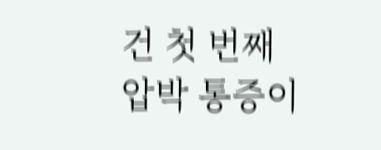건 첫 번째 압박 통증이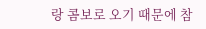랑 콤보로 오기 때문에 참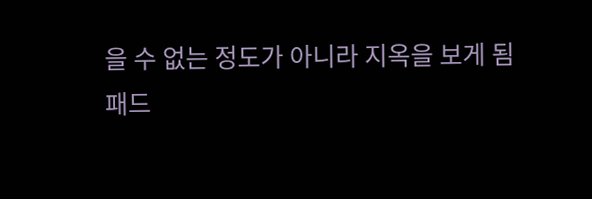을 수 없는 정도가 아니라 지옥을 보게 됨
패드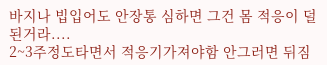바지나 빕입어도 안장통 심하면 그건 몸 적응이 덜된거라....
2~3주정도타면서 적응기가져야함 안그러면 뒤짐